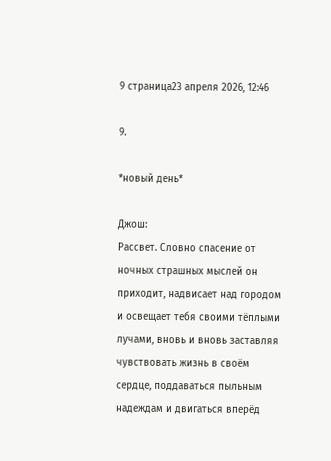9 страница23 апреля 2026, 12:46

9.

*новый день*

Джош:
Рассвет. Словно спасение от ночных страшных мыслей он приходит, надвисает над городом и освещает тебя своими тёплыми лучами, вновь и вновь заставляя чувствовать жизнь в своём сердце, поддаваться пыльным надеждам и двигаться вперёд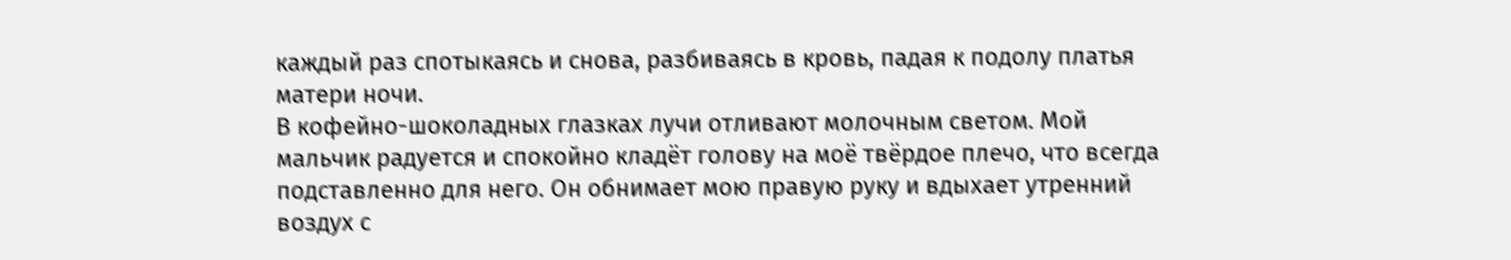каждый раз спотыкаясь и снова, разбиваясь в кровь, падая к подолу платья матери ночи.
В кофейно-шоколадных глазках лучи отливают молочным светом. Мой мальчик радуется и спокойно кладёт голову на моё твёрдое плечо, что всегда подставленно для него. Он обнимает мою правую руку и вдыхает утренний воздух с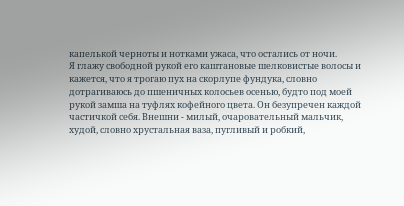капелькой черноты и нотками ужаса, что остались от ночи.
Я глажу свободной рукой его каштановые шелковистые волосы и кажется, что я трогаю пух на скорлупе фундука, словно дотрагиваюсь до пшеничных колосьев осенью, будто под моей рукой замша на туфлях кофейного цвета. Он безупречен каждой частичкой себя. Внешни - милый, очаровательный мальчик, худой, словно хрустальная ваза, пугливый и робкий,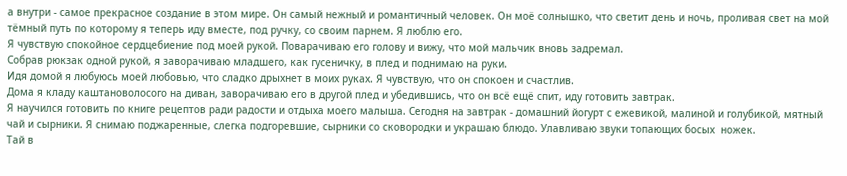а внутри - самое прекрасное создание в этом мире. Он самый нежный и романтичный человек. Он моё солнышко, что светит день и ночь, проливая свет на мой тёмный путь по которому я теперь иду вместе, под ручку, со своим парнем. Я люблю его.
Я чувствую спокойное сердцебиение под моей рукой. Поварачиваю его голову и вижу, что мой мальчик вновь задремал.
Собрав рюкзак одной рукой, я заворачиваю младшего, как гусеничку, в плед и поднимаю на руки.
Идя домой я любуюсь моей любовью, что сладко дрыхнет в моих руках. Я чувствую, что он спокоен и счастлив.
Дома я кладу каштановолосого на диван, заворачиваю его в другой плед и убедившись, что он всё ещё спит, иду готовить завтрак.
Я научился готовить по книге рецептов ради радости и отдыха моего малыша. Сегодня на завтрак - домашний йогурт с ежевикой, малиной и голубикой, мятный чай и сырники. Я снимаю поджаренные, слегка подгоревшие, сырники со сковородки и украшаю блюдо. Улавливаю звуки топающих босых  ножек.
Тай в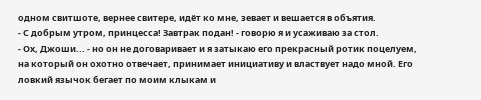одном свитшоте, вернее свитере, идёт ко мне, зевает и вешается в объятия.
- С добрым утром, принцесса! Завтрак подан! - говорю я и усаживаю за стол.
- Ох, Джоши... - но он не договаривает и я затыкаю его прекрасный ротик поцелуем, на который он охотно отвечает, принимает инициативу и властвует надо мной. Его ловкий язычок бегает по моим клыкам и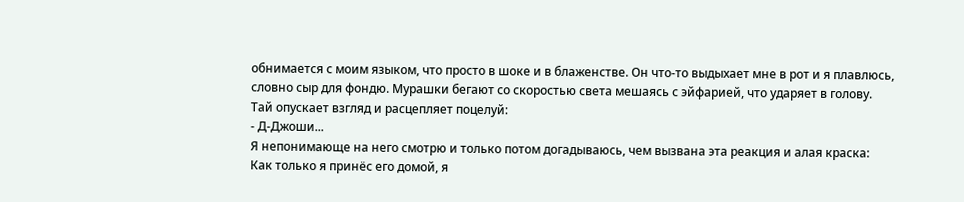обнимается с моим языком, что просто в шоке и в блаженстве. Он что-то выдыхает мне в рот и я плавлюсь, словно сыр для фондю. Мурашки бегают со скоростью света мешаясь с эйфарией, что ударяет в голову.
Тай опускает взгляд и расцепляет поцелуй:
- Д-Джоши...
Я непонимающе на него смотрю и только потом догадываюсь, чем вызвана эта реакция и алая краска:
Как только я принёс его домой, я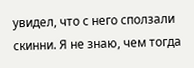увидел, что с него сползали скинни. Я не знаю, чем тогда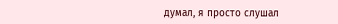думал, я просто слушал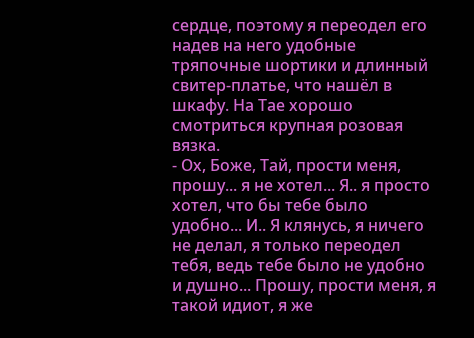сердце, поэтому я переодел его надев на него удобные тряпочные шортики и длинный свитер-платье, что нашёл в шкафу. На Тае хорошо смотриться крупная розовая вязка.
- Ох, Боже, Тай, прости меня, прошу... я не хотел... Я.. я просто хотел, что бы тебе было удобно... И.. Я клянусь, я ничего не делал, я только переодел тебя, ведь тебе было не удобно и душно... Прошу, прости меня, я такой идиот, я же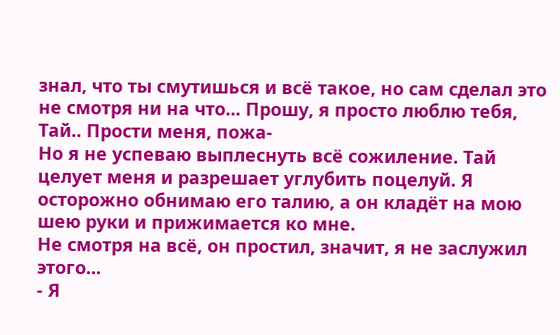знал, что ты смутишься и всё такое, но сам сделал это не смотря ни на что... Прошу, я просто люблю тебя, Тай.. Прости меня, пожа-
Но я не успеваю выплеснуть всё сожиление. Тай целует меня и разрешает углубить поцелуй. Я осторожно обнимаю его талию, а он кладёт на мою шею руки и прижимается ко мне.
Не смотря на всё, он простил, значит, я не заслужил этого...
- Я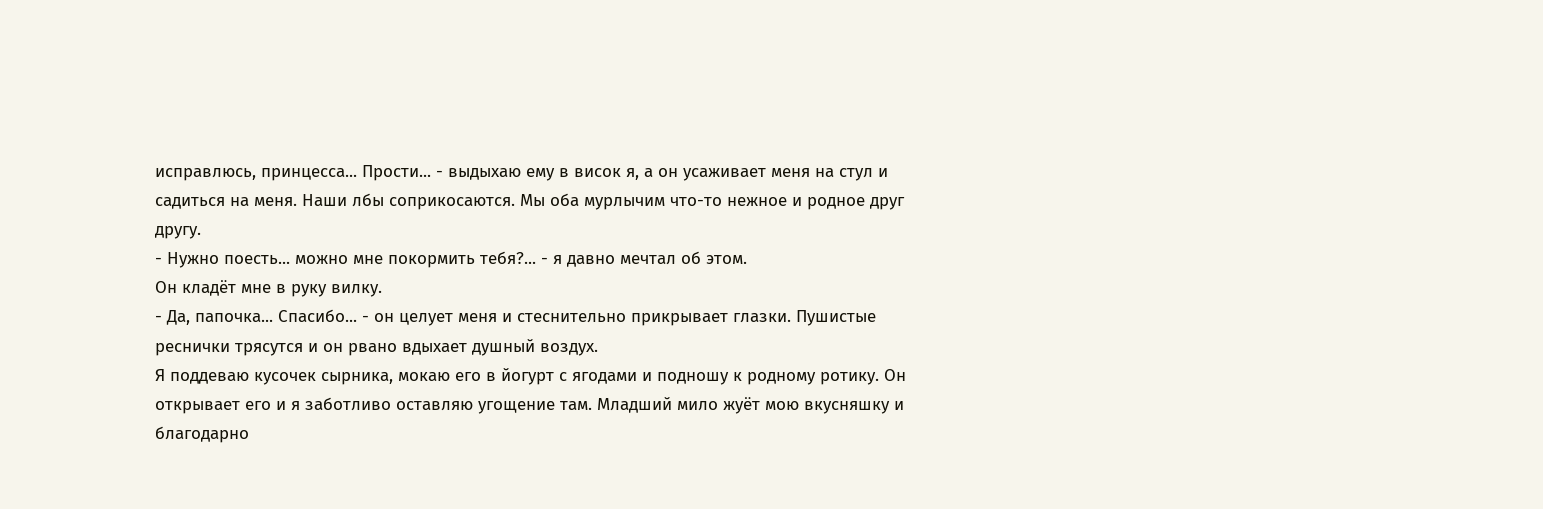исправлюсь, принцесса... Прости... - выдыхаю ему в висок я, а он усаживает меня на стул и садиться на меня. Наши лбы соприкосаются. Мы оба мурлычим что-то нежное и родное друг другу.
- Нужно поесть... можно мне покормить тебя?... - я давно мечтал об этом.
Он кладёт мне в руку вилку.
- Да, папочка... Спасибо... - он целует меня и стеснительно прикрывает глазки. Пушистые реснички трясутся и он рвано вдыхает душный воздух.
Я поддеваю кусочек сырника, мокаю его в йогурт с ягодами и подношу к родному ротику. Он открывает его и я заботливо оставляю угощение там. Младший мило жуёт мою вкусняшку и благодарно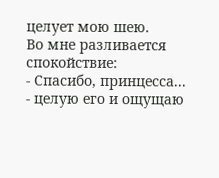целует мою шею.
Во мне разливается спокойствие:
- Спасибо, принцесса... - целую его и ощущаю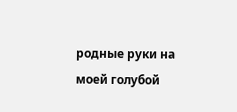родные руки на моей голубой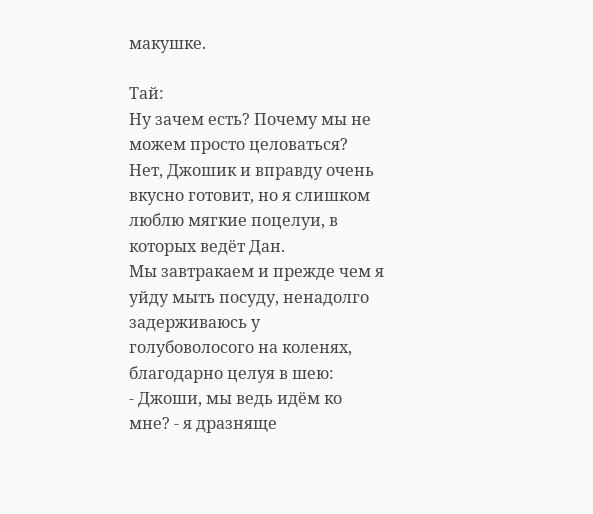макушке.

Тай:
Ну зачем есть? Почему мы не можем просто целоваться?
Нет, Джошик и вправду очень вкусно готовит, но я слишком люблю мягкие поцелуи, в которых ведёт Дан.
Мы завтракаем и прежде чем я уйду мыть посуду, ненадолго задерживаюсь у голубоволосого на коленях, благодарно целуя в шею:
- Джоши, мы ведь идём ко мне? - я дразняще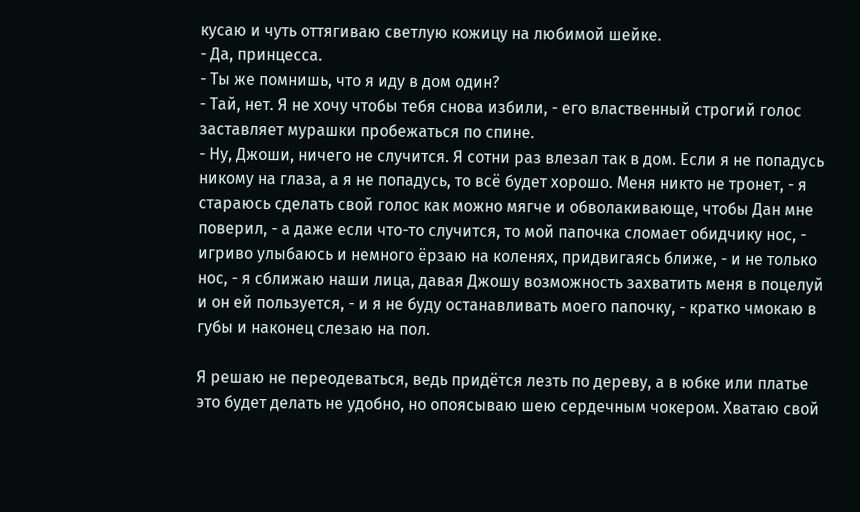кусаю и чуть оттягиваю светлую кожицу на любимой шейке.
- Да, принцесса.
- Ты же помнишь, что я иду в дом один?
- Тай, нет. Я не хочу чтобы тебя снова избили, - его влаственный строгий голос заставляет мурашки пробежаться по спине.
- Ну, Джоши, ничего не случится. Я сотни раз влезал так в дом. Если я не попадусь никому на глаза, а я не попадусь, то всё будет хорошо. Меня никто не тронет, - я стараюсь сделать свой голос как можно мягче и обволакивающе, чтобы Дан мне поверил, - а даже если что-то случится, то мой папочка сломает обидчику нос, - игриво улыбаюсь и немного ёрзаю на коленях, придвигаясь ближе, - и не только нос, - я сближаю наши лица, давая Джошу возможность захватить меня в поцелуй и он ей пользуется, - и я не буду останавливать моего папочку, - кратко чмокаю в губы и наконец слезаю на пол.

Я решаю не переодеваться, ведь придётся лезть по дереву, а в юбке или платье это будет делать не удобно, но опоясываю шею сердечным чокером. Хватаю свой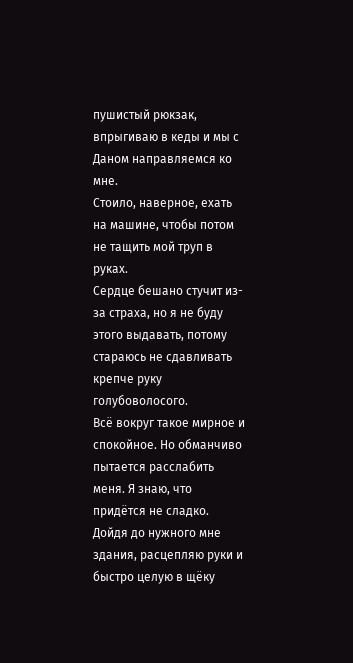пушистый рюкзак, впрыгиваю в кеды и мы с Даном направляемся ко мне.
Стоило, наверное, ехать на машине, чтобы потом не тащить мой труп в руках.
Сердце бешано стучит из-за страха, но я не буду этого выдавать, потому стараюсь не сдавливать крепче руку голубоволосого.
Всё вокруг такое мирное и спокойное. Но обманчиво пытается расслабить меня. Я знаю, что придётся не сладко.
Дойдя до нужного мне здания, расцепляю руки и быстро целую в щёку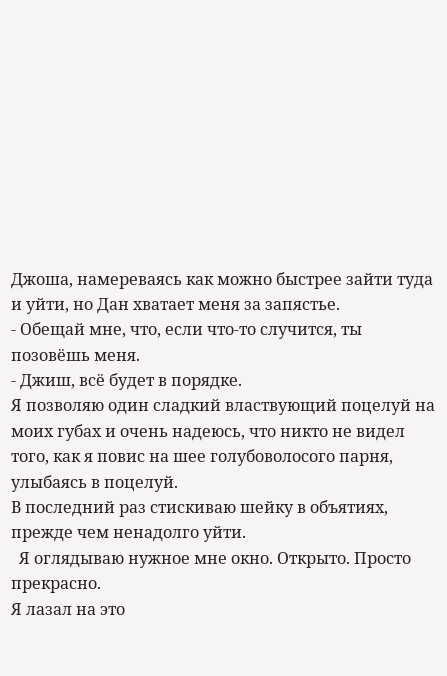Джоша, намереваясь как можно быстрее зайти туда и уйти, но Дан хватает меня за запястье.
- Обещай мне, что, если что-то случится, ты позовёшь меня.
- Джиш, всё будет в порядке.
Я позволяю один сладкий властвующий поцелуй на моих губах и очень надеюсь, что никто не видел того, как я повис на шее голубоволосого парня, улыбаясь в поцелуй.
В последний раз стискиваю шейку в объятиях, прежде чем ненадолго уйти.
  Я оглядываю нужное мне окно. Открыто. Просто прекрасно.
Я лазал на это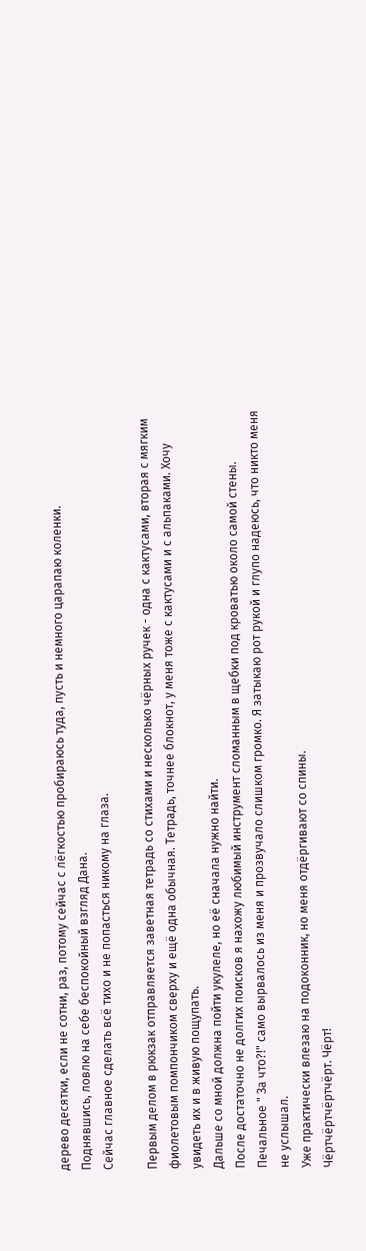дерево десятки, если не сотни, раз, потому сейчас с лёгкостью пробираюсь туда, пусть и немного царапаю коленки.
Поднявшись, ловлю на себе беспокойный взгляд Дана.
Сейчас главное сделать всё тихо и не попасться никому на глаза.

Первым делом в рюкзак отправляется заветная тетрадь со стихами и несколько чёрных ручек - одна с кактусами, вторая с мягким фиолетовым помпончиком сверху и ещё одна обычная. Тетрадь, точнее блокнот, у меня тоже с кактусами и с альпаками. Хочу увидеть их и в живую пощупать.
Дальше со мной должна пойти укулеле, но её сначала нужно найти.
После достаточно не долгих поисков я нахожу любимый инструмент сломанным в щебки под кроватью около самой стены.
Печальное " За что?!" само вырвалось из меня и прозвучало слишком громко. Я затыкаю рот рукой и глупо надеюсь, что никто меня не услышал.
Уже практически влезаю на подоконник, но меня отдёргивают со спины.
Чёртчёртчёртчёрт. Чёрт!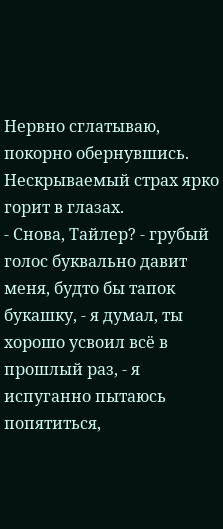Нервно сглатываю, покорно обернувшись. Нескрываемый страх ярко горит в глазах.
- Снова, Тайлер? - грубый голос буквально давит меня, будто бы тапок букашку, - я думал, ты хорошо усвоил всё в прошлый раз, - я испуганно пытаюсь попятиться,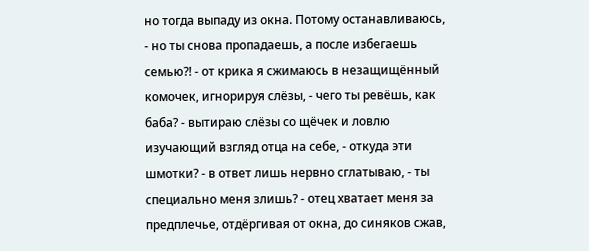но тогда выпаду из окна. Потому останавливаюсь, - но ты снова пропадаешь, а после избегаешь семью?! - от крика я сжимаюсь в незащищённый комочек, игнорируя слёзы, - чего ты ревёшь, как баба? - вытираю слёзы со щёчек и ловлю изучающий взгляд отца на себе, - откуда эти шмотки? - в ответ лишь нервно сглатываю, - ты специально меня злишь? - отец хватает меня за предплечье, отдёргивая от окна, до синяков сжав,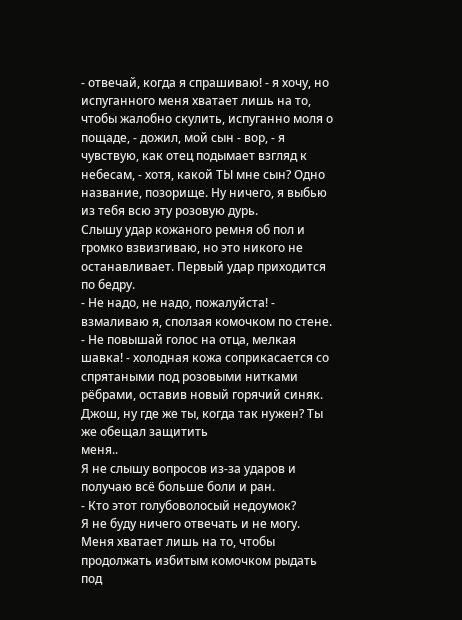- отвечай, когда я спрашиваю! - я хочу, но испуганного меня хватает лишь на то, чтобы жалобно скулить, испуганно моля о пощаде, - дожил, мой сын - вор, - я чувствую, как отец подымает взгляд к небесам, - хотя, какой ТЫ мне сын? Одно название, позорище. Ну ничего, я выбью из тебя всю эту розовую дурь.
Слышу удар кожаного ремня об пол и громко взвизгиваю, но это никого не останавливает. Первый удар приходится по бедру.
- Не надо, не надо, пожалуйста! - взмаливаю я, сползая комочком по стене.
- Не повышай голос на отца, мелкая шавка! - холодная кожа соприкасается со спрятаными под розовыми нитками рёбрами, оставив новый горячий синяк.
Джош, ну где же ты, когда так нужен? Ты же обещал защитить
меня..
Я не слышу вопросов из-за ударов и получаю всё больше боли и ран.
- Кто этот голубоволосый недоумок?
Я не буду ничего отвечать и не могу. Меня хватает лишь на то, чтобы продолжать избитым комочком рыдать под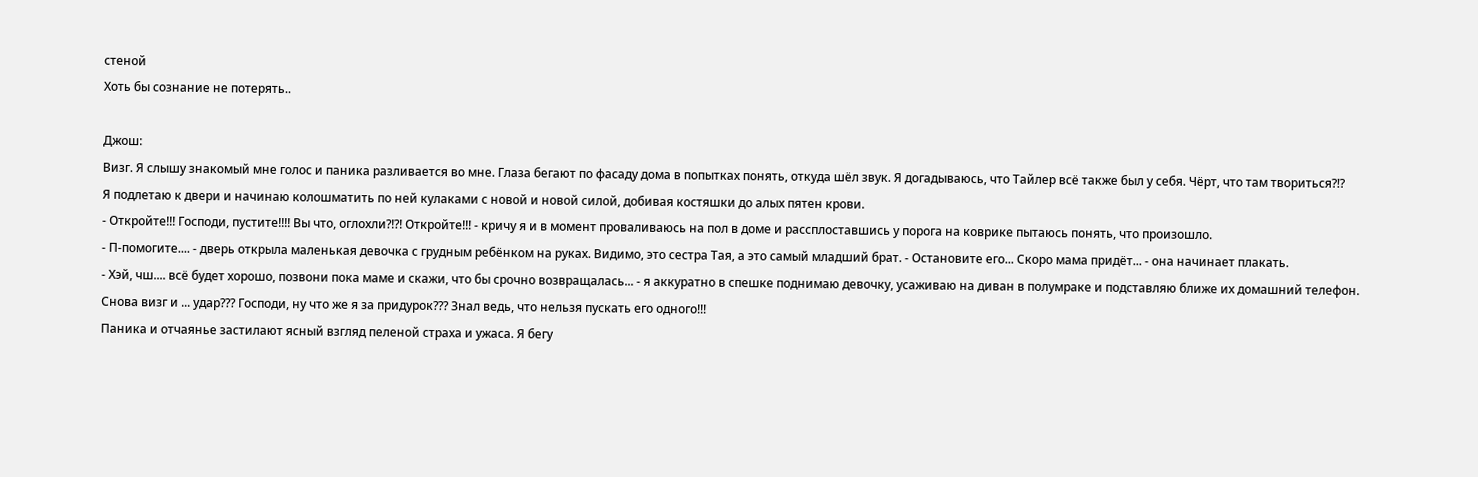стеной
Хоть бы сознание не потерять..

Джош:
Визг. Я слышу знакомый мне голос и паника разливается во мне. Глаза бегают по фасаду дома в попытках понять, откуда шёл звук. Я догадываюсь, что Тайлер всё также был у себя. Чёрт, что там твориться?!?
Я подлетаю к двери и начинаю колошматить по ней кулаками с новой и новой силой, добивая костяшки до алых пятен крови.
- Откройте!!! Господи, пустите!!!! Вы что, оглохли?!?! Откройте!!! - кричу я и в момент проваливаюсь на пол в доме и рассплоставшись у порога на коврике пытаюсь понять, что произошло.
- П-помогите.... - дверь открыла маленькая девочка с грудным ребёнком на руках. Видимо, это сестра Тая, а это самый младший брат. - Остановите его... Скоро мама придёт... - она начинает плакать.
- Хэй, чш.... всё будет хорошо, позвони пока маме и скажи, что бы срочно возвращалась... - я аккуратно в спешке поднимаю девочку, усаживаю на диван в полумраке и подставляю ближе их домашний телефон.
Снова визг и ... удар??? Господи, ну что же я за придурок??? Знал ведь, что нельзя пускать его одного!!!
Паника и отчаянье застилают ясный взгляд пеленой страха и ужаса. Я бегу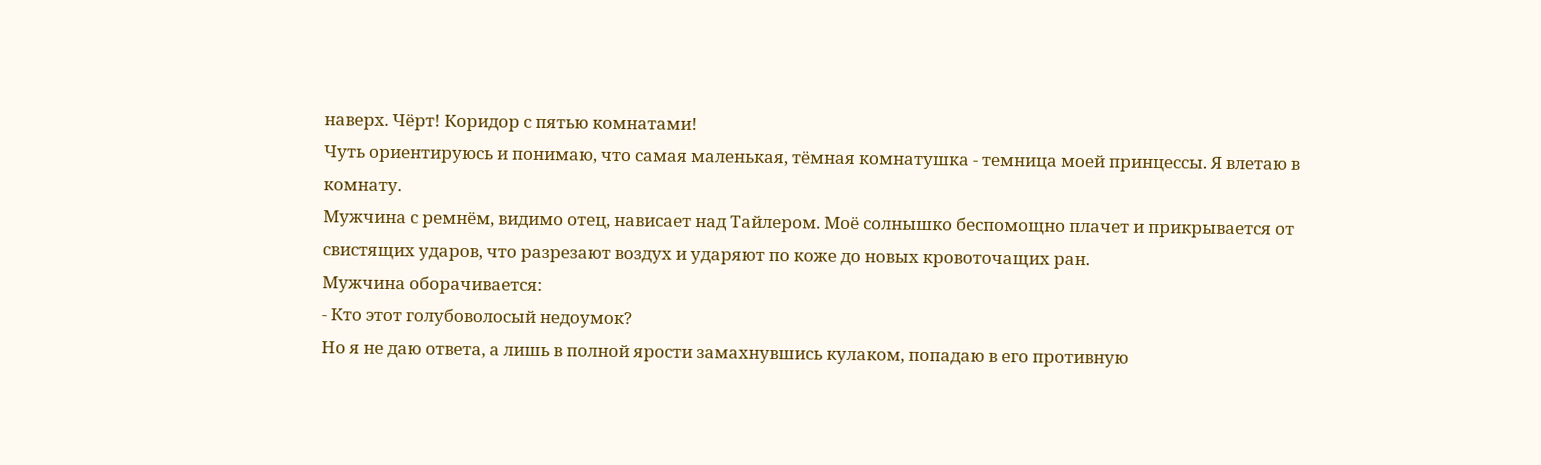наверх. Чёрт! Коридор с пятью комнатами!
Чуть ориентируюсь и понимаю, что самая маленькая, тёмная комнатушка - темница моей принцессы. Я влетаю в комнату.
Мужчина с ремнём, видимо отец, нависает над Тайлером. Моё солнышко беспомощно плачет и прикрывается от свистящих ударов, что разрезают воздух и ударяют по коже до новых кровоточащих ран.
Мужчина оборачивается:
- Кто этот голубоволосый недоумок?
Но я не даю ответа, а лишь в полной ярости замахнувшись кулаком, попадаю в его противную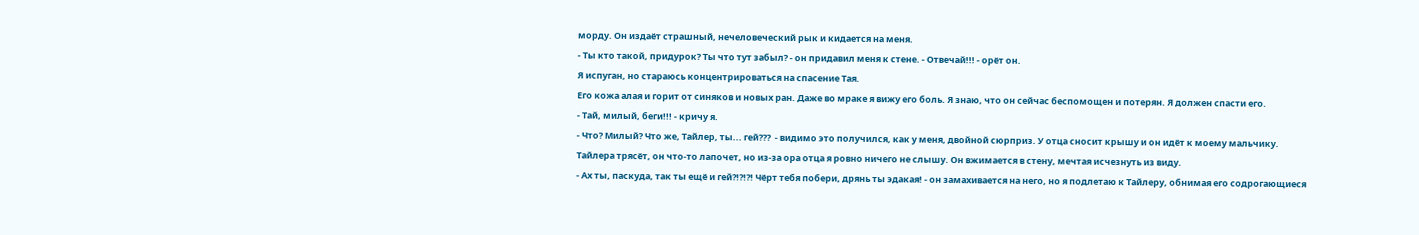морду. Он издаёт страшный, нечеловеческий рык и кидается на меня.
- Ты кто такой, придурок? Ты что тут забыл? - он придавил меня к стене. - Отвечай!!! - орёт он.
Я испуган, но стараюсь концентрироваться на спасение Тая.
Его кожа алая и горит от синяков и новых ран. Даже во мраке я вижу его боль. Я знаю, что он сейчас беспомощен и потерян. Я должен спасти его.
- Тай, милый, беги!!! - кричу я.
- Что? Милый? Что же, Тайлер, ты... гей???  - видимо это получился, как у меня, двойной сюрприз. У отца сносит крышу и он идёт к моему мальчику. Тайлера трясёт, он что-то лапочет, но из-за ора отца я ровно ничего не слышу. Он вжимается в стену, мечтая исчезнуть из виду.
- Ах ты, паскуда, так ты ещё и гей?!?!?! Чёрт тебя побери, дрянь ты эдакая! - он замахивается на него, но я подлетаю к Тайлеру, обнимая его содрогающиеся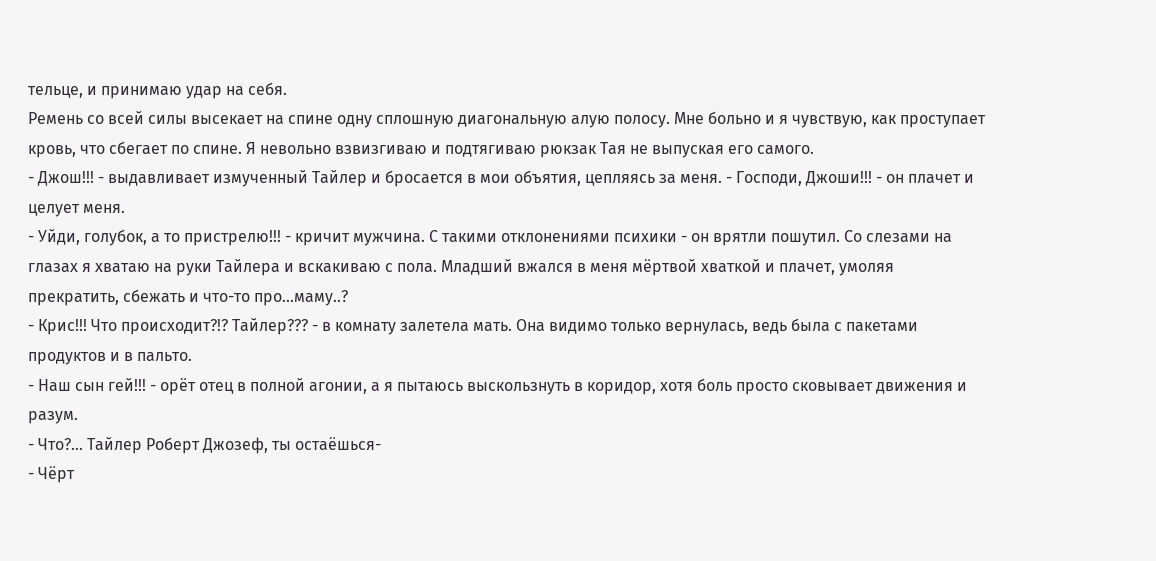тельце, и принимаю удар на себя.
Ремень со всей силы высекает на спине одну сплошную диагональную алую полосу. Мне больно и я чувствую, как проступает кровь, что сбегает по спине. Я невольно взвизгиваю и подтягиваю рюкзак Тая не выпуская его самого.
- Джош!!! - выдавливает измученный Тайлер и бросается в мои объятия, цепляясь за меня. - Господи, Джоши!!! - он плачет и целует меня.
- Уйди, голубок, а то пристрелю!!! - кричит мужчина. С такими отклонениями психики - он врятли пошутил. Со слезами на глазах я хватаю на руки Тайлера и вскакиваю с пола. Младший вжался в меня мёртвой хваткой и плачет, умоляя прекратить, сбежать и что-то про...маму..?
- Крис!!! Что происходит?!? Тайлер??? - в комнату залетела мать. Она видимо только вернулась, ведь была с пакетами продуктов и в пальто.
- Наш сын гей!!! - орёт отец в полной агонии, а я пытаюсь выскользнуть в коридор, хотя боль просто сковывает движения и разум.
- Что?... Тайлер Роберт Джозеф, ты остаёшься-
- Чёрт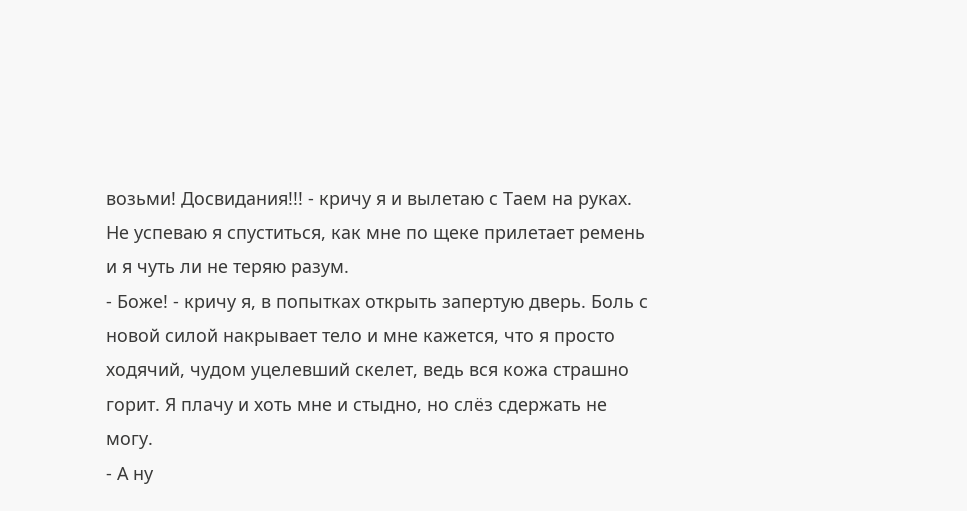возьми! Досвидания!!! - кричу я и вылетаю с Таем на руках. Не успеваю я спуститься, как мне по щеке прилетает ремень и я чуть ли не теряю разум.
- Боже! - кричу я, в попытках открыть запертую дверь. Боль с новой силой накрывает тело и мне кажется, что я просто ходячий, чудом уцелевший скелет, ведь вся кожа страшно горит. Я плачу и хоть мне и стыдно, но слёз сдержать не могу.
- А ну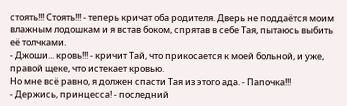стоять!!! Стоять!!! - теперь кричат оба родителя. Дверь не поддаётся моим влажным лодошкам и я встав боком, спрятав в себе Тая, пытаюсь выбить её толчками.
- Джоши... кровь!!! - кричит Тай, что прикосается к моей больной, и уже, правой щеке, что истекает кровью.
Но мне всё равно, я должен спасти Тая из этого ада. - Папочка!!!
- Держись, принцесса! - последний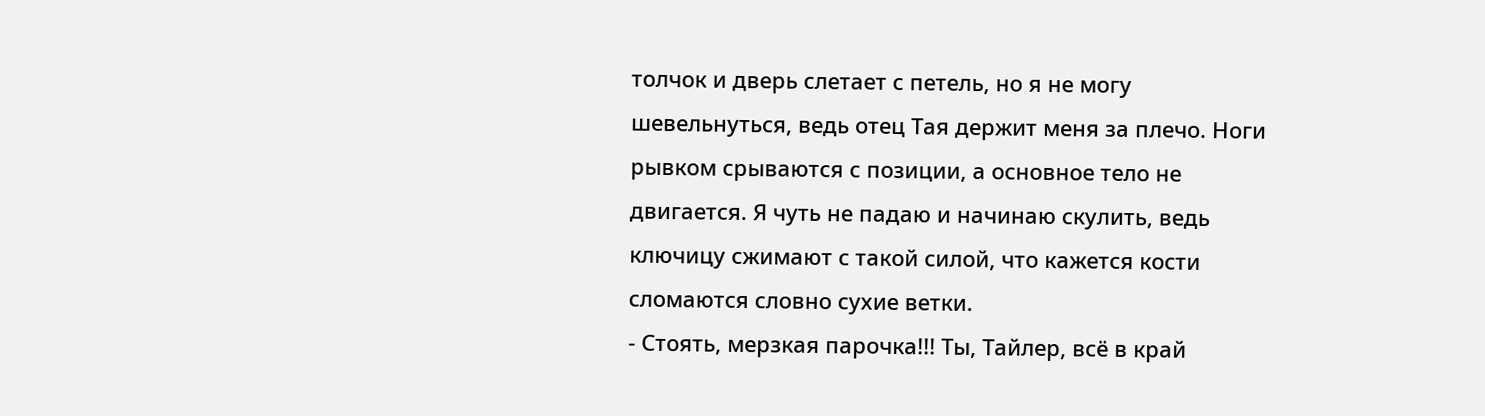толчок и дверь слетает с петель, но я не могу шевельнуться, ведь отец Тая держит меня за плечо. Ноги рывком срываются с позиции, а основное тело не двигается. Я чуть не падаю и начинаю скулить, ведь ключицу сжимают с такой силой, что кажется кости сломаются словно сухие ветки.
- Стоять, мерзкая парочка!!! Ты, Тайлер, всё в край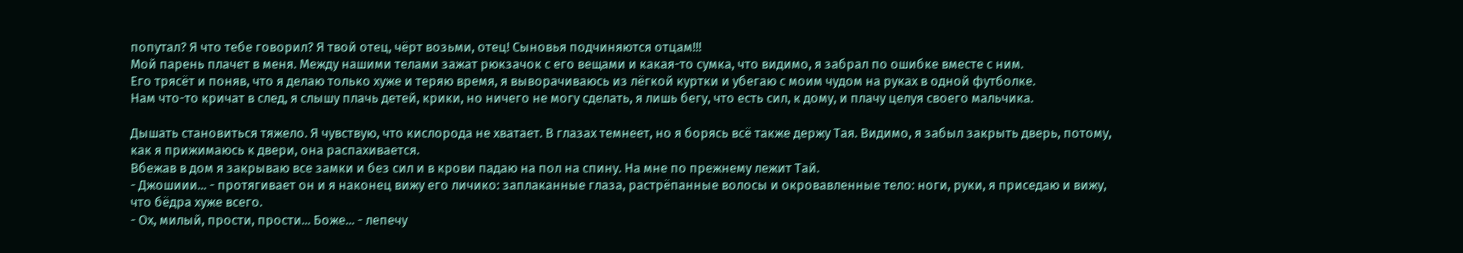попутал? Я что тебе говорил? Я твой отец, чёрт возьми, отец! Сыновья подчиняются отцам!!!
Мой парень плачет в меня. Между нашими телами зажат рюкзачок с его вещами и какая-то сумка, что видимо, я забрал по ошибке вместе с ним.
Его трясёт и поняв, что я делаю только хуже и теряю время, я выворачиваюсь из лёгкой куртки и убегаю с моим чудом на руках в одной футболке.
Нам что-то кричат в след, я слышу плачь детей, крики, но ничего не могу сделать, я лишь бегу, что есть сил, к дому, и плачу целуя своего мальчика.

Дышать становиться тяжело. Я чувствую, что кислорода не хватает. В глазах темнеет, но я борясь всё также держу Тая. Видимо, я забыл закрыть дверь, потому, как я прижимаюсь к двери, она распахивается.
Вбежав в дом я закрываю все замки и без сил и в крови падаю на пол на спину. На мне по прежнему лежит Тай.
- Джошиии... - протягивает он и я наконец вижу его личико: заплаканные глаза, растрёпанные волосы и окровавленные тело: ноги, руки, я приседаю и вижу, что бёдра хуже всего.
- Ох, милый, прости, прости... Боже... - лепечу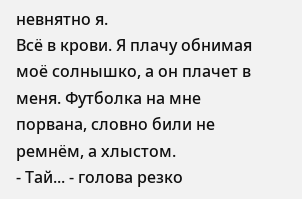невнятно я.
Всё в крови. Я плачу обнимая моё солнышко, а он плачет в меня. Футболка на мне порвана, словно били не ремнём, а хлыстом.
- Тай... - голова резко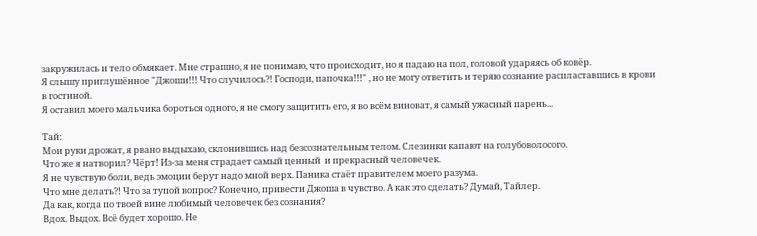закружилась и тело обмякает. Мне страшно, я не понимаю, что происходит, но я падаю на пол, головой ударяясь об ковёр.
Я слышу приглушённое "Джоши!!! Что случилось?! Господи, папочка!!!" , но не могу ответить и теряю сознание распластавшись в крови в гостиной.
Я оставил моего мальчика бороться одного, я не смогу защитить его, я во всём виноват, я самый ужасный парень...

Тай:
Мои руки дрожат, я рвано выдыхаю, склонившись над безсознательным телом. Слезинки капают на голубоволосого.
Что же я натворил? Чёрт! Из-за меня страдает самый ценный  и прекрасный человечек.
Я не чувствую боли, ведь эмоции берут надо мной верх. Паника стаёт правителем моего разума.
Что мне делать?! Что за тупой вопрос? Конечно, привести Джоша в чувство. А как это сделать? Думай, Тайлер.
Да как, когда по твоей вине любимый человечек без сознания?
Вдох. Выдох. Всё будет хорошо. Не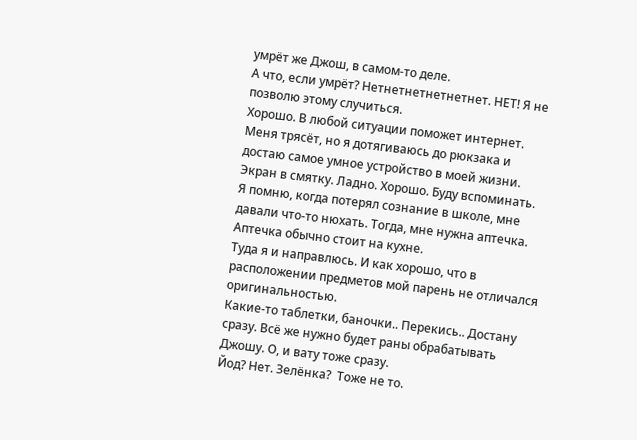умрёт же Джош, в самом-то деле.
А что, если умрёт? Нетнетнетнетнетнет. НЕТ! Я не позволю этому случиться.
Хорошо. В любой ситуации поможет интернет. Меня трясёт, но я дотягиваюсь до рюкзака и достаю самое умное устройство в моей жизни. Экран в смятку. Ладно. Хорошо. Буду вспоминать.
Я помню, когда потерял сознание в школе, мне давали что-то нюхать. Тогда, мне нужна аптечка. Аптечка обычно стоит на кухне.
Туда я и направлюсь. И как хорошо, что в расположении предметов мой парень не отличался оригинальностью.
Какие-то таблетки, баночки.. Перекись.. Достану сразу. Всё же нужно будет раны обрабатывать Джошу. О, и вату тоже сразу.
Йод? Нет. Зелёнка?  Тоже не то.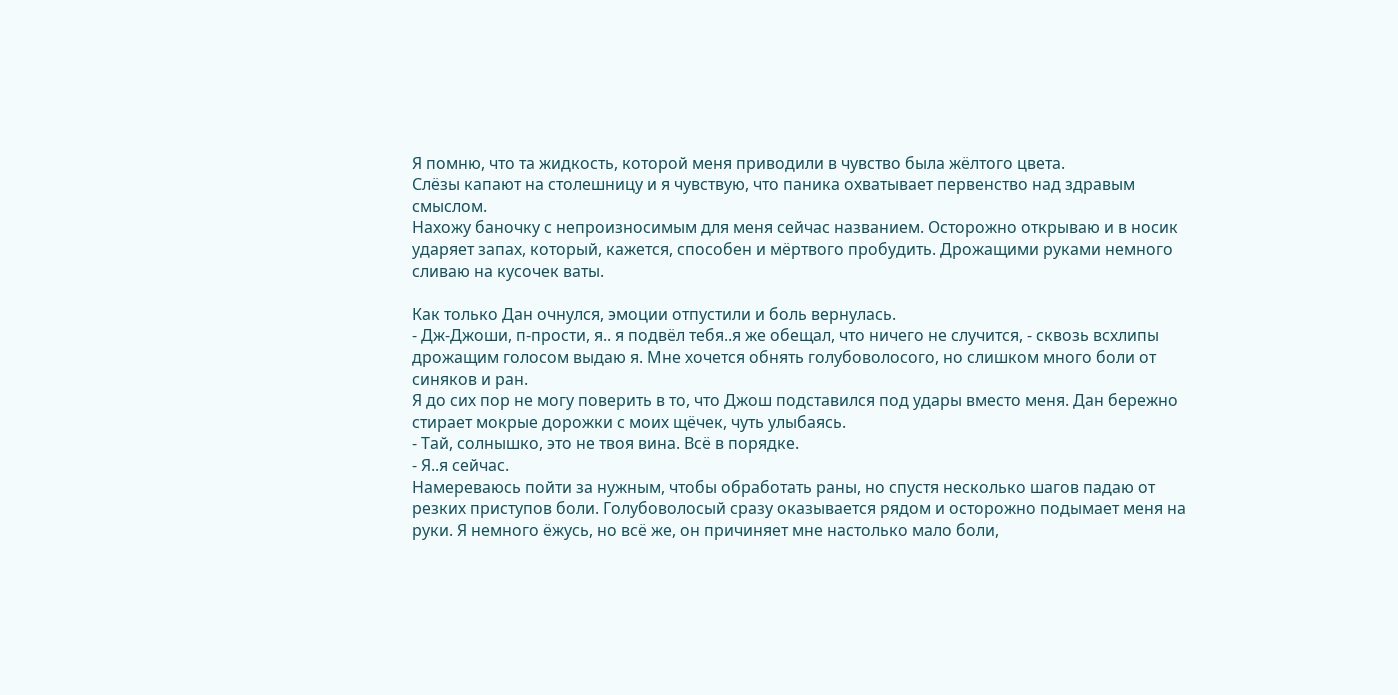Я помню, что та жидкость, которой меня приводили в чувство была жёлтого цвета.
Слёзы капают на столешницу и я чувствую, что паника охватывает первенство над здравым смыслом.
Нахожу баночку с непроизносимым для меня сейчас названием. Осторожно открываю и в носик ударяет запах, который, кажется, способен и мёртвого пробудить. Дрожащими руками немного сливаю на кусочек ваты.

Как только Дан очнулся, эмоции отпустили и боль вернулась.
- Дж-Джоши, п-прости, я.. я подвёл тебя..я же обещал, что ничего не случится, - сквозь всхлипы дрожащим голосом выдаю я. Мне хочется обнять голубоволосого, но слишком много боли от синяков и ран.
Я до сих пор не могу поверить в то, что Джош подставился под удары вместо меня. Дан бережно стирает мокрые дорожки с моих щёчек, чуть улыбаясь.
- Тай, солнышко, это не твоя вина. Всё в порядке.
- Я..я сейчас.
Намереваюсь пойти за нужным, чтобы обработать раны, но спустя несколько шагов падаю от резких приступов боли. Голубоволосый сразу оказывается рядом и осторожно подымает меня на руки. Я немного ёжусь, но всё же, он причиняет мне настолько мало боли,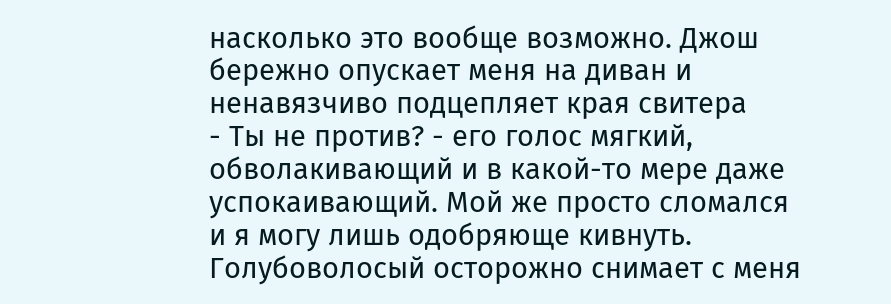насколько это вообще возможно. Джош бережно опускает меня на диван и ненавязчиво подцепляет края свитера
- Ты не против? - его голос мягкий, обволакивающий и в какой-то мере даже успокаивающий. Мой же просто сломался и я могу лишь одобряюще кивнуть. Голубоволосый осторожно снимает с меня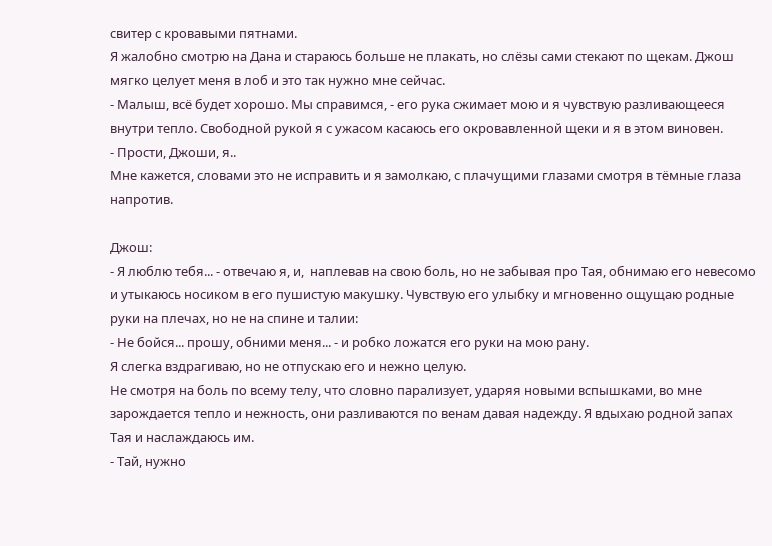свитер с кровавыми пятнами.
Я жалобно смотрю на Дана и стараюсь больше не плакать, но слёзы сами стекают по щекам. Джош мягко целует меня в лоб и это так нужно мне сейчас.
- Малыш, всё будет хорошо. Мы справимся, - его рука сжимает мою и я чувствую разливающееся внутри тепло. Свободной рукой я с ужасом касаюсь его окровавленной щеки и я в этом виновен.
- Прости, Джоши, я..
Мне кажется, словами это не исправить и я замолкаю, с плачущими глазами смотря в тёмные глаза напротив.

Джош:
- Я люблю тебя... - отвечаю я, и,  наплевав на свою боль, но не забывая про Тая, обнимаю его невесомо и утыкаюсь носиком в его пушистую макушку. Чувствую его улыбку и мгновенно ощущаю родные руки на плечах, но не на спине и талии:
- Не бойся... прошу, обними меня... - и робко ложатся его руки на мою рану.
Я слегка вздрагиваю, но не отпускаю его и нежно целую.
Не смотря на боль по всему телу, что словно парализует, ударяя новыми вспышками, во мне зарождается тепло и нежность, они разливаются по венам давая надежду. Я вдыхаю родной запах Тая и наслаждаюсь им.
- Тай, нужно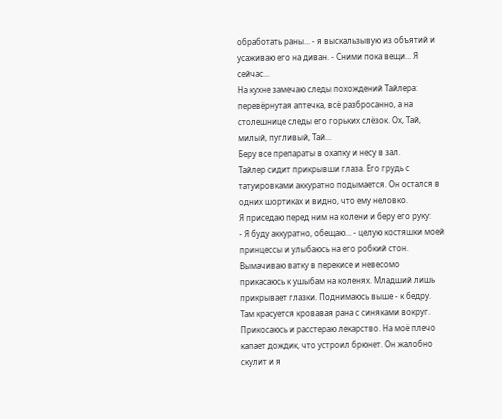обработать раны... - я выскальзывую из объятий и усаживаю его на диван. - Сними пока вещи... Я сейчас...
На кухне замечаю следы похождений Тайлера: перевёрнутая аптечка, всё разбросанно, а на столешнице следы его горьких слёзок. Ох, Тай, милый, пугливый, Тай...
Беру все препараты в охапку и несу в зал.
Тайлер сидит прикрывши глаза. Его грудь с татуировками аккуратно подымается. Он остался в одних шортиках и видно, что ему неловко.
Я приседаю перед ним на колени и беру его руку:
- Я буду аккуратно, обещаю... - целую костяшки моей принцессы и улыбаюсь на его робкий стон.
Вымачиваю ватку в перекисе и невесомо прикасаюсь к ушыбам на коленях. Младший лишь прикрывает глазки. Поднимаюсь выше - к бедру. Там красуется кровавая рана с синяками вокруг. Прикосаюсь и расстераю лекарство. На моё плечо капает дождик, что устроил брюнет. Он жалобно скулит и я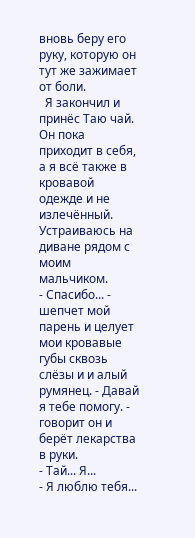вновь беру его руку, которую он тут же зажимает от боли.
  Я закончил и принёс Таю чай. Он пока приходит в себя, а я всё также в кровавой одежде и не излечённый. Устраиваюсь на диване рядом с моим мальчиком.
- Спасибо... - шепчет мой парень и целует мои кровавые губы сквозь слёзы и и алый румянец. - Давай я тебе помогу. - говорит он и берёт лекарства в руки.
- Тай... Я...
- Я люблю тебя...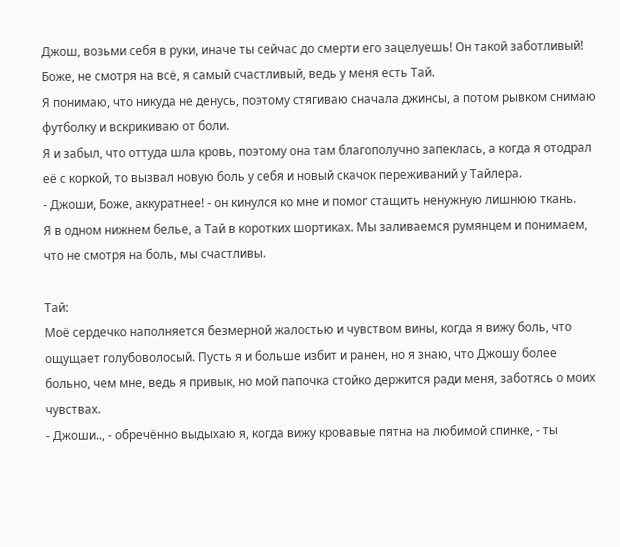Джош, возьми себя в руки, иначе ты сейчас до смерти его зацелуешь! Он такой заботливый! Боже, не смотря на всё, я самый счастливый, ведь у меня есть Тай.
Я понимаю, что никуда не денусь, поэтому стягиваю сначала джинсы, а потом рывком снимаю футболку и вскрикиваю от боли.
Я и забыл, что оттуда шла кровь, поэтому она там благополучно запеклась, а когда я отодрал её с коркой, то вызвал новую боль у себя и новый скачок переживаний у Тайлера.
- Джоши, Боже, аккуратнее! - он кинулся ко мне и помог стащить ненужную лишнюю ткань.
Я в одном нижнем белье, а Тай в коротких шортиках. Мы заливаемся румянцем и понимаем, что не смотря на боль, мы счастливы.

Тай:
Моё сердечко наполняется безмерной жалостью и чувством вины, когда я вижу боль, что ощущает голубоволосый. Пусть я и больше избит и ранен, но я знаю, что Джошу более больно, чем мне, ведь я привык, но мой папочка стойко держится ради меня, заботясь о моих чувствах.
- Джоши.., - обречённо выдыхаю я, когда вижу кровавые пятна на любимой спинке, - ты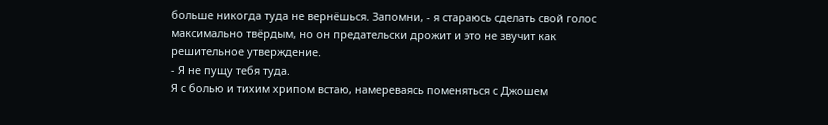больше никогда туда не вернёшься. Запомни, - я стараюсь сделать свой голос максимально твёрдым, но он предательски дрожит и это не звучит как решительное утверждение.
- Я не пущу тебя туда.
Я с болью и тихим хрипом встаю, намереваясь поменяться с Джошем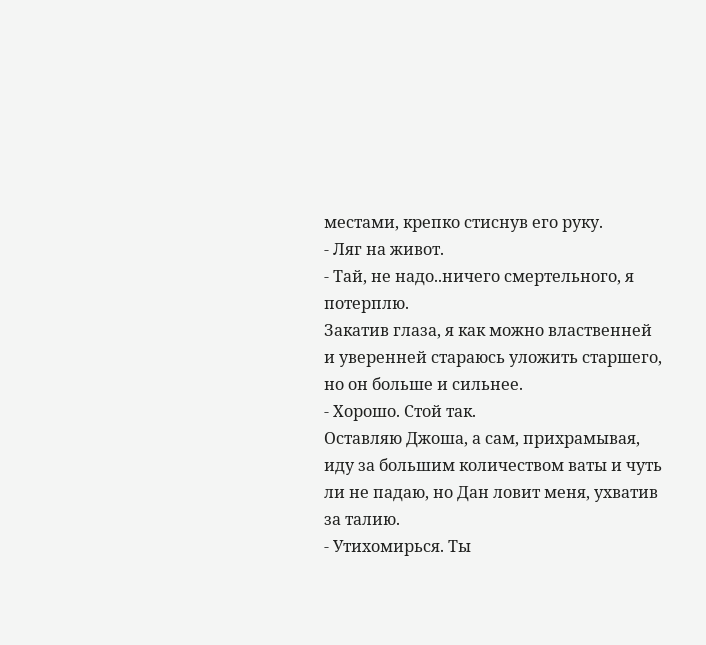местами, крепко стиснув его руку.
- Ляг на живот.
- Тай, не надо..ничего смертельного, я потерплю.
Закатив глаза, я как можно влаственней и уверенней стараюсь уложить старшего, но он больше и сильнее.
- Хорошо. Стой так.
Оставляю Джоша, а сам, прихрамывая, иду за большим количеством ваты и чуть ли не падаю, но Дан ловит меня, ухватив за талию.
- Утихомирься. Ты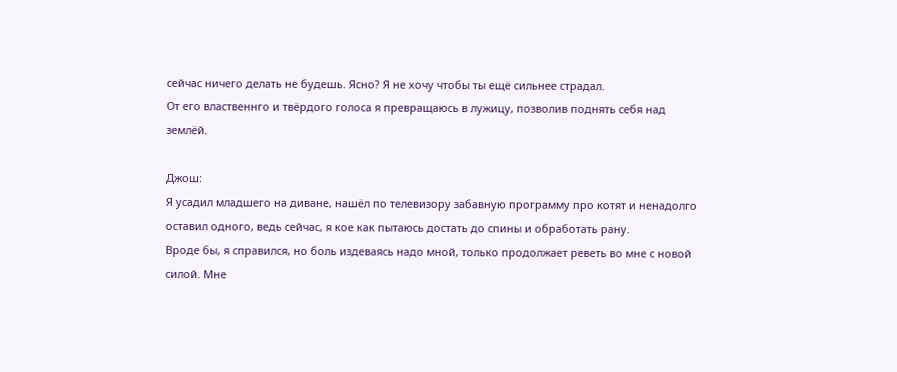сейчас ничего делать не будешь. Ясно? Я не хочу чтобы ты ещё сильнее страдал.
От его влаственнго и твёрдого голоса я превращаюсь в лужицу, позволив поднять себя над землёй.

Джош:
Я усадил младшего на диване, нашёл по телевизору забавную программу про котят и ненадолго оставил одного, ведь сейчас, я кое как пытаюсь достать до спины и обработать рану.
Вроде бы, я справился, но боль издеваясь надо мной, только продолжает реветь во мне с новой силой. Мне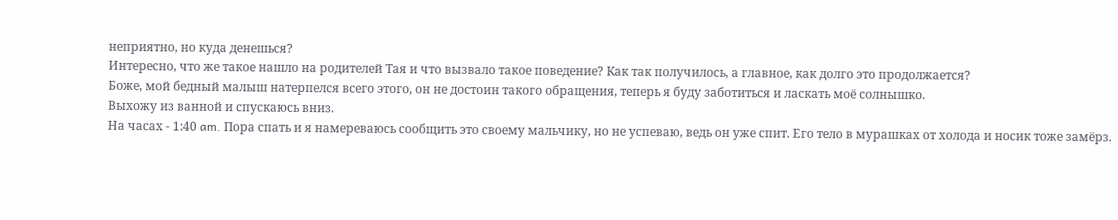неприятно, но куда денешься?
Интересно, что же такое нашло на родителей Тая и что вызвало такое поведение? Как так получилось, а главное, как долго это продолжается?
Боже, мой бедный малыш натерпелся всего этого, он не достоин такого обращения, теперь я буду заботиться и ласкать моё солнышко.
Выхожу из ванной и спускаюсь вниз.
На часах - 1:40 am. Пора спать и я намереваюсь сообщить это своему мальчику, но не успеваю, ведь он уже спит. Его тело в мурашках от холода и носик тоже замёрз.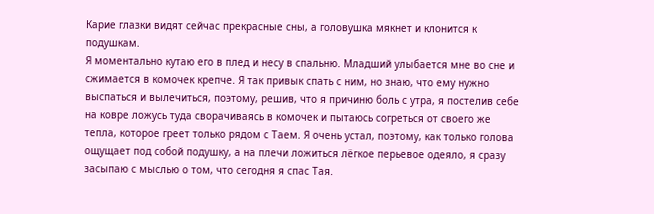Карие глазки видят сейчас прекрасные сны, а головушка мякнет и клонится к подушкам.
Я моментально кутаю его в плед и несу в спальню. Младший улыбается мне во сне и сжимается в комочек крепче. Я так привык спать с ним, но знаю, что ему нужно выспаться и вылечиться, поэтому, решив, что я причиню боль с утра, я постелив себе на ковре ложусь туда сворачиваясь в комочек и пытаюсь согреться от своего же тепла, которое греет только рядом с Таем. Я очень устал, поэтому, как только голова ощущает под собой подушку, а на плечи ложиться лёгкое перьевое одеяло, я сразу засыпаю с мыслью о том, что сегодня я спас Тая.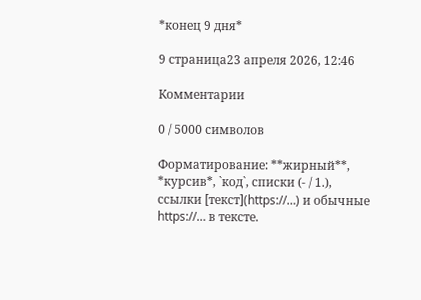*конец 9 дня*

9 страница23 апреля 2026, 12:46

Комментарии

0 / 5000 символов

Форматирование: **жирный**, *курсив*, `код`, списки (- / 1.), ссылки [текст](https://…) и обычные https://… в тексте.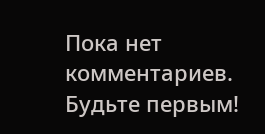Пока нет комментариев. Будьте первым!